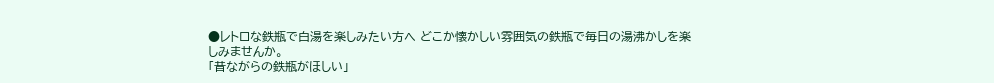●レトロな鉄瓶で白湯を楽しみたい方へ どこか懐かしい雰囲気の鉄瓶で毎日の湯沸かしを楽しみませんか。
「昔ながらの鉄瓶がほしい」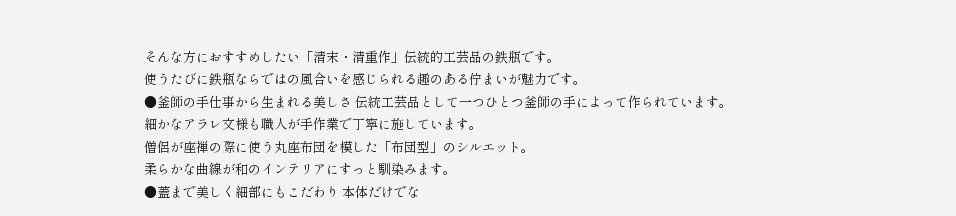そんな方におすすめしたい「清末・清重作」伝統的工芸品の鉄瓶です。
使うたびに鉄瓶ならではの風合いを感じられる趣のある佇まいが魅力です。
●釜師の手仕事から生まれる美しさ 伝統工芸品として一つひとつ釜師の手によって作られています。
細かなアラレ文様も職人が手作業で丁寧に施しています。
僧侶が座禅の際に使う丸座布団を模した「布団型」のシルエット。
柔らかな曲線が和のインテリアにすっと馴染みます。
●蓋まで美しく細部にもこだわり 本体だけでな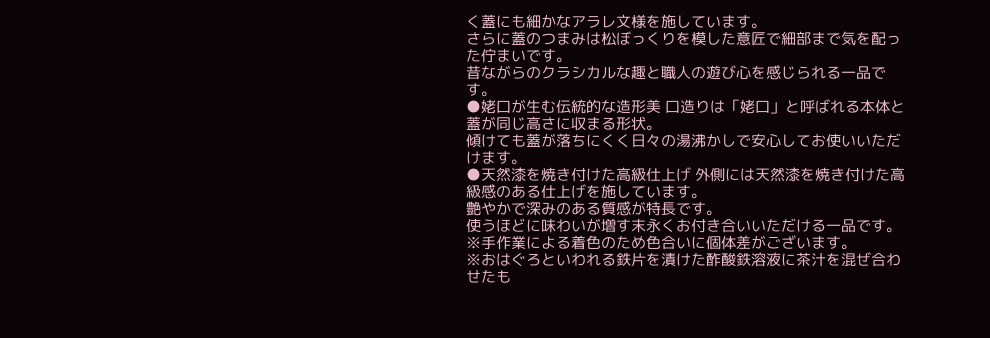く蓋にも細かなアラレ文様を施しています。
さらに蓋のつまみは松ぼっくりを模した意匠で細部まで気を配った佇まいです。
昔ながらのクラシカルな趣と職人の遊び心を感じられる一品です。
●姥口が生む伝統的な造形美 口造りは「姥口」と呼ばれる本体と蓋が同じ高さに収まる形状。
傾けても蓋が落ちにくく日々の湯沸かしで安心してお使いいただけます。
●天然漆を焼き付けた高級仕上げ 外側には天然漆を焼き付けた高級感のある仕上げを施しています。
艶やかで深みのある質感が特長です。
使うほどに味わいが増す末永くお付き合いいただける一品です。
※手作業による着色のため色合いに個体差がございます。
※おはぐろといわれる鉄片を漬けた酢酸鉄溶液に茶汁を混ぜ合わせたも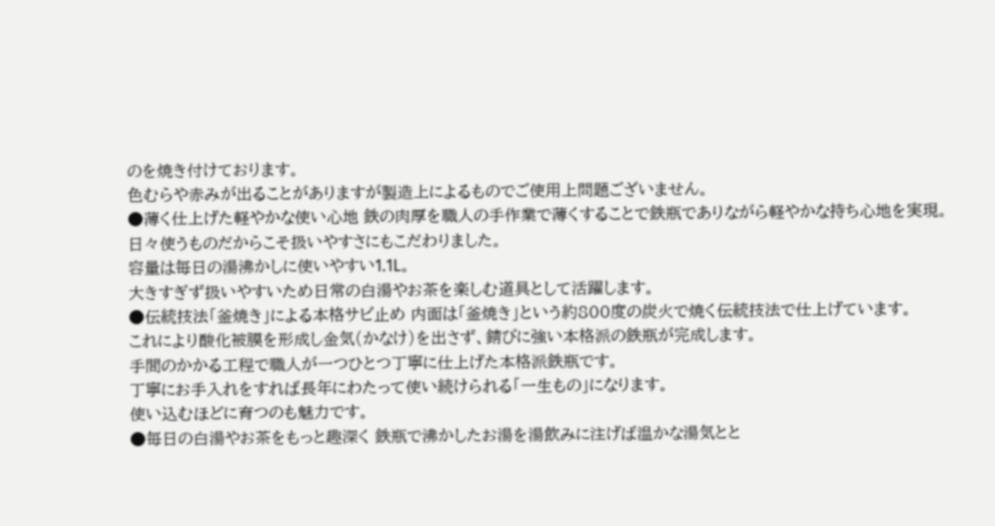のを焼き付けております。
色むらや赤みが出ることがありますが製造上によるものでご使用上問題ございません。
●薄く仕上げた軽やかな使い心地 鉄の肉厚を職人の手作業で薄くすることで鉄瓶でありながら軽やかな持ち心地を実現。
日々使うものだからこそ扱いやすさにもこだわりました。
容量は毎日の湯沸かしに使いやすい1.1L。
大きすぎず扱いやすいため日常の白湯やお茶を楽しむ道具として活躍します。
●伝統技法「釜焼き」による本格サビ止め 内面は「釜焼き」という約800度の炭火で焼く伝統技法で仕上げています。
これにより酸化被膜を形成し金気(かなけ)を出さず、錆びに強い本格派の鉄瓶が完成します。
手間のかかる工程で職人が一つひとつ丁寧に仕上げた本格派鉄瓶です。
丁寧にお手入れをすれば長年にわたって使い続けられる「一生もの」になります。
使い込むほどに育つのも魅力です。
●毎日の白湯やお茶をもっと趣深く 鉄瓶で沸かしたお湯を湯飲みに注げば温かな湯気とと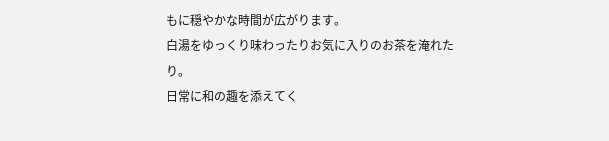もに穏やかな時間が広がります。
白湯をゆっくり味わったりお気に入りのお茶を淹れたり。
日常に和の趣を添えてく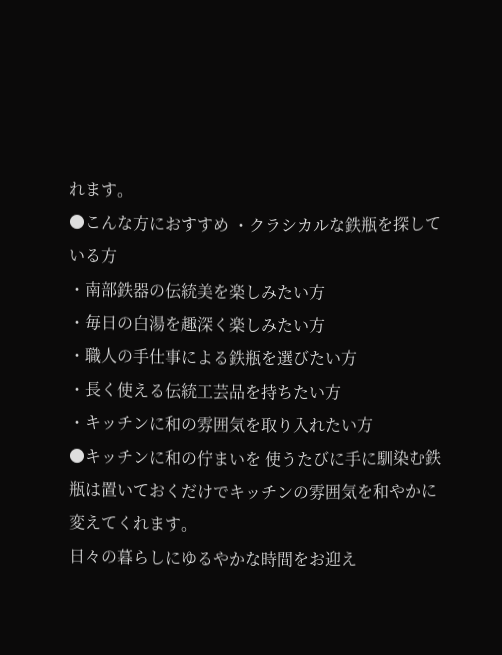れます。
●こんな方におすすめ ・クラシカルな鉄瓶を探している方
・南部鉄器の伝統美を楽しみたい方
・毎日の白湯を趣深く楽しみたい方
・職人の手仕事による鉄瓶を選びたい方
・長く使える伝統工芸品を持ちたい方
・キッチンに和の雰囲気を取り入れたい方
●キッチンに和の佇まいを 使うたびに手に馴染む鉄瓶は置いておくだけでキッチンの雰囲気を和やかに変えてくれます。
日々の暮らしにゆるやかな時間をお迎え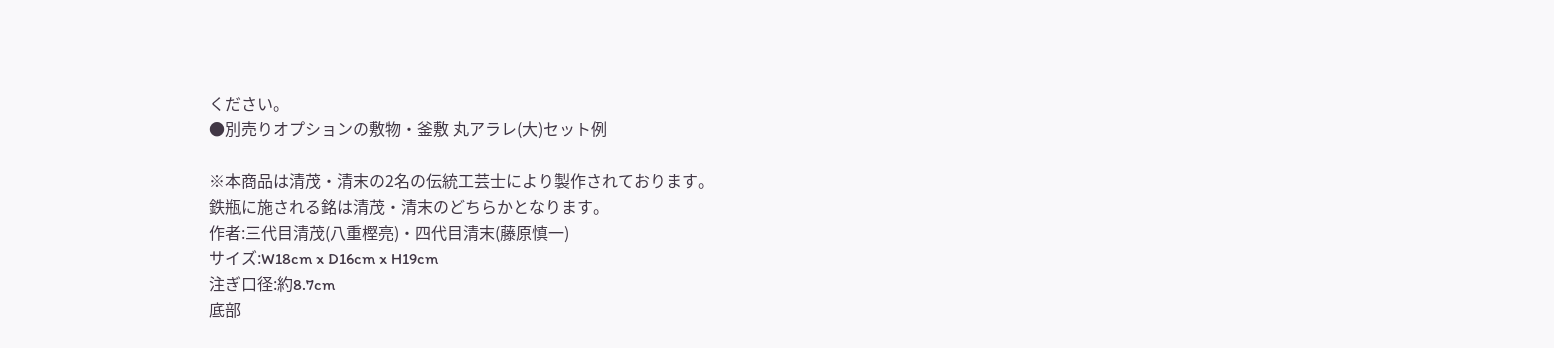ください。
●別売りオプションの敷物・釜敷 丸アラレ(大)セット例

※本商品は清茂・清末の2名の伝統工芸士により製作されております。
鉄瓶に施される銘は清茂・清末のどちらかとなります。
作者:三代目清茂(八重樫亮)・四代目清末(藤原慎一)
サイズ:W18cm x D16cm x H19cm
注ぎ口径:約8.7cm
底部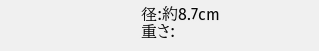径:約8.7cm
重さ: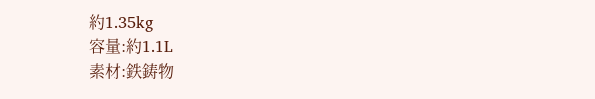約1.35kg
容量:約1.1L
素材:鉄鋳物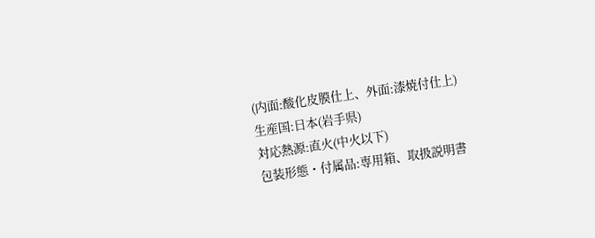(内面:酸化皮膜仕上、外面:漆焼付仕上)
生産国:日本(岩手県)
対応熱源:直火(中火以下)
包装形態・付属品:専用箱、取扱説明書